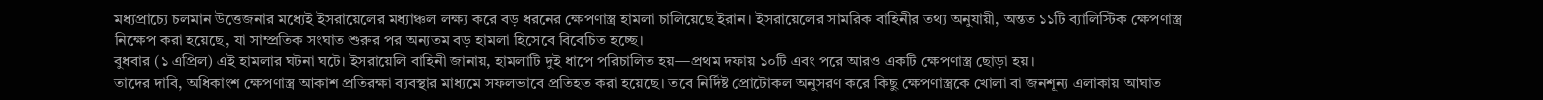মধ্যপ্রাচ্যে চলমান উত্তেজনার মধ্যেই ইসরায়েলের মধ্যাঞ্চল লক্ষ্য করে বড় ধরনের ক্ষেপণাস্ত্র হামলা চালিয়েছে ইরান। ইসরায়েলের সামরিক বাহিনীর তথ্য অনুযায়ী, অন্তত ১১টি ব্যালিস্টিক ক্ষেপণাস্ত্র নিক্ষেপ করা হয়েছে, যা সাম্প্রতিক সংঘাত শুরুর পর অন্যতম বড় হামলা হিসেবে বিবেচিত হচ্ছে।
বুধবার (১ এপ্রিল) এই হামলার ঘটনা ঘটে। ইসরায়েলি বাহিনী জানায়, হামলাটি দুই ধাপে পরিচালিত হয়—প্রথম দফায় ১০টি এবং পরে আরও একটি ক্ষেপণাস্ত্র ছোড়া হয়।
তাদের দাবি, অধিকাংশ ক্ষেপণাস্ত্র আকাশ প্রতিরক্ষা ব্যবস্থার মাধ্যমে সফলভাবে প্রতিহত করা হয়েছে। তবে নির্দিষ্ট প্রোটোকল অনুসরণ করে কিছু ক্ষেপণাস্ত্রকে খোলা বা জনশূন্য এলাকায় আঘাত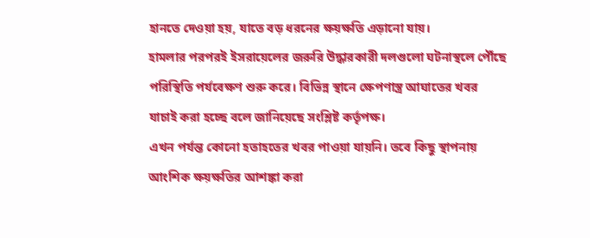হানতে দেওয়া হয়, যাতে বড় ধরনের ক্ষয়ক্ষতি এড়ানো যায়।
হামলার পরপরই ইসরায়েলের জরুরি উদ্ধারকারী দলগুলো ঘটনাস্থলে পৌঁছে পরিস্থিতি পর্যবেক্ষণ শুরু করে। বিভিন্ন স্থানে ক্ষেপণাস্ত্র আঘাতের খবর যাচাই করা হচ্ছে বলে জানিয়েছে সংশ্লিষ্ট কর্তৃপক্ষ।
এখন পর্যন্ত কোনো হতাহতের খবর পাওয়া যায়নি। তবে কিছু স্থাপনায় আংশিক ক্ষয়ক্ষতির আশঙ্কা করা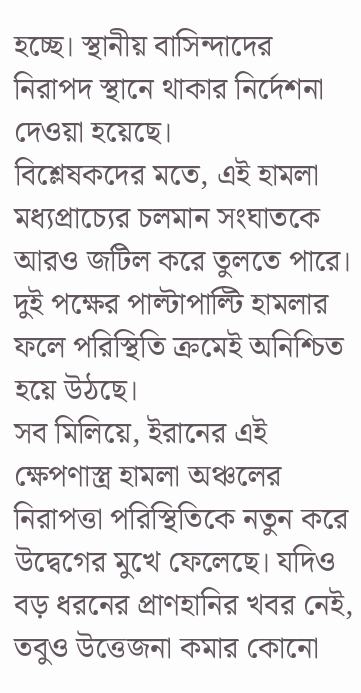হচ্ছে। স্থানীয় বাসিন্দাদের নিরাপদ স্থানে থাকার নির্দেশনা দেওয়া হয়েছে।
বিশ্লেষকদের মতে, এই হামলা মধ্যপ্রাচ্যের চলমান সংঘাতকে আরও জটিল করে তুলতে পারে। দুই পক্ষের পাল্টাপাল্টি হামলার ফলে পরিস্থিতি ক্রমেই অনিশ্চিত হয়ে উঠছে।
সব মিলিয়ে, ইরানের এই ক্ষেপণাস্ত্র হামলা অঞ্চলের নিরাপত্তা পরিস্থিতিকে নতুন করে উদ্বেগের মুখে ফেলেছে। যদিও বড় ধরনের প্রাণহানির খবর নেই, তবুও উত্তেজনা কমার কোনো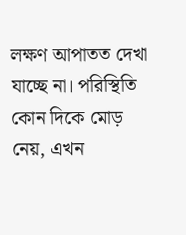লক্ষণ আপাতত দেখা যাচ্ছে না। পরিস্থিতি কোন দিকে মোড় নেয়, এখন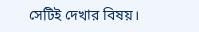সেটিই দেখার বিষয়।